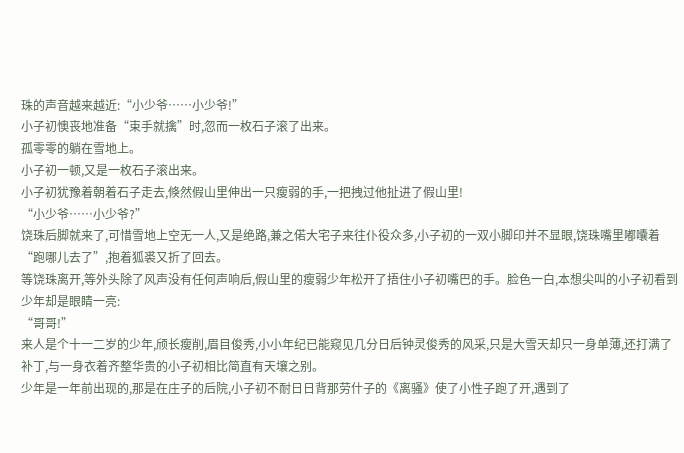珠的声音越来越近:“小少爷……小少爷!”
小子初懊丧地准备“束手就擒”时,忽而一枚石子滚了出来。
孤零零的躺在雪地上。
小子初一顿,又是一枚石子滚出来。
小子初犹豫着朝着石子走去,倏然假山里伸出一只瘦弱的手,一把拽过他扯进了假山里!
“小少爷……小少爷?”
饶珠后脚就来了,可惜雪地上空无一人,又是绝路,兼之偌大宅子来往仆役众多,小子初的一双小脚印并不显眼,饶珠嘴里嘟囔着“跑哪儿去了”,抱着狐裘又折了回去。
等饶珠离开,等外头除了风声没有任何声响后,假山里的瘦弱少年松开了捂住小子初嘴巴的手。脸色一白,本想尖叫的小子初看到少年却是眼睛一亮:
“哥哥!”
来人是个十一二岁的少年,颀长瘦削,眉目俊秀,小小年纪已能窥见几分日后钟灵俊秀的风采,只是大雪天却只一身单薄,还打满了补丁,与一身衣着齐整华贵的小子初相比简直有天壤之别。
少年是一年前出现的,那是在庄子的后院,小子初不耐日日背那劳什子的《离骚》使了小性子跑了开,遇到了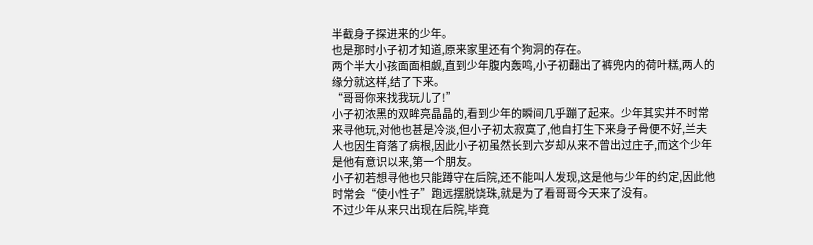半截身子探进来的少年。
也是那时小子初才知道,原来家里还有个狗洞的存在。
两个半大小孩面面相觑,直到少年腹内轰鸣,小子初翻出了裤兜内的荷叶糕,两人的缘分就这样,结了下来。
“哥哥你来找我玩儿了!”
小子初浓黑的双眸亮晶晶的,看到少年的瞬间几乎蹦了起来。少年其实并不时常来寻他玩,对他也甚是冷淡,但小子初太寂寞了,他自打生下来身子骨便不好,兰夫人也因生育落了病根,因此小子初虽然长到六岁却从来不曾出过庄子,而这个少年是他有意识以来,第一个朋友。
小子初若想寻他也只能蹲守在后院,还不能叫人发现,这是他与少年的约定,因此他时常会“使小性子”跑远摆脱饶珠,就是为了看哥哥今天来了没有。
不过少年从来只出现在后院,毕竟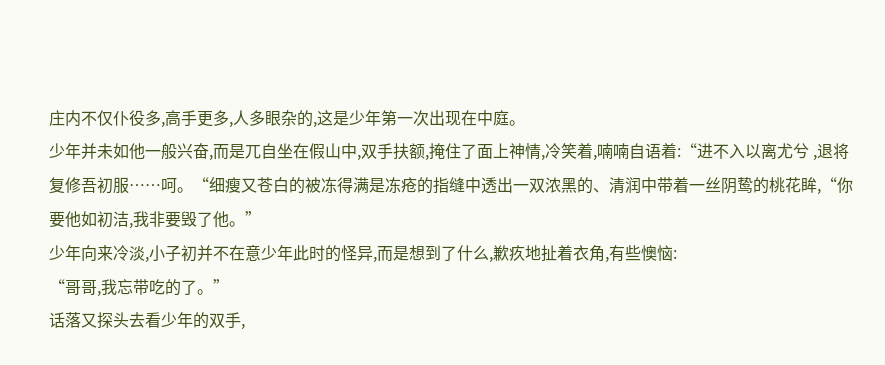庄内不仅仆役多,高手更多,人多眼杂的,这是少年第一次出现在中庭。
少年并未如他一般兴奋,而是兀自坐在假山中,双手扶额,掩住了面上神情,冷笑着,喃喃自语着:“进不入以离尤兮 ,退将复修吾初服……呵。“细瘦又苍白的被冻得满是冻疮的指缝中透出一双浓黑的、清润中带着一丝阴鸷的桃花眸,“你要他如初洁,我非要毁了他。”
少年向来冷淡,小子初并不在意少年此时的怪异,而是想到了什么,歉疚地扯着衣角,有些懊恼:
“哥哥,我忘带吃的了。”
话落又探头去看少年的双手,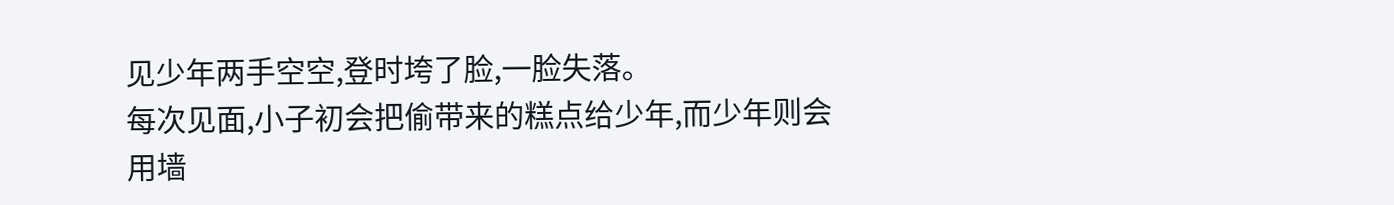见少年两手空空,登时垮了脸,一脸失落。
每次见面,小子初会把偷带来的糕点给少年,而少年则会用墙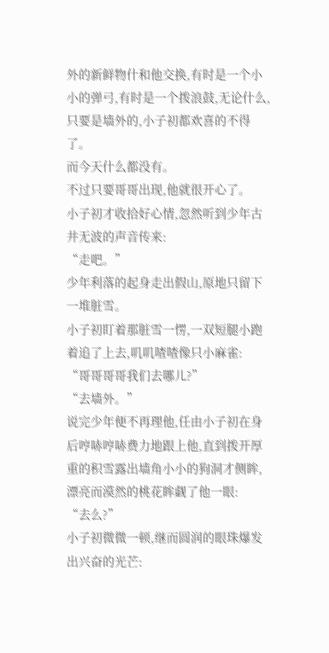外的新鲜物什和他交换,有时是一个小小的弹弓,有时是一个拨浪鼓,无论什么,只要是墙外的,小子初都欢喜的不得了。
而今天什么都没有。
不过只要哥哥出现,他就很开心了。
小子初才收拾好心情,忽然听到少年古井无波的声音传来:
“走吧。”
少年利落的起身走出假山,原地只留下一堆脏雪。
小子初盯着那脏雪一愣,一双短腿小跑着追了上去,叽叽喳喳像只小麻雀:
“哥哥哥哥我们去哪儿?”
“去墙外。”
说完少年便不再理他,任由小子初在身后哼哧哼哧费力地跟上他,直到拨开厚重的积雪露出墙角小小的狗洞才侧眸,漂亮而漠然的桃花眸觑了他一眼:
“去么?”
小子初微微一顿,继而圆润的眼珠爆发出兴奋的光芒: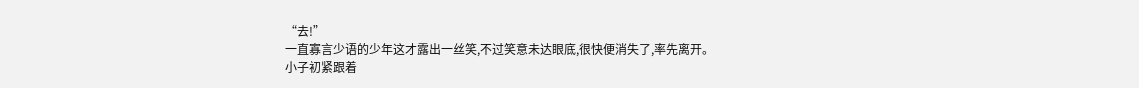“去!”
一直寡言少语的少年这才露出一丝笑,不过笑意未达眼底,很快便消失了,率先离开。
小子初紧跟着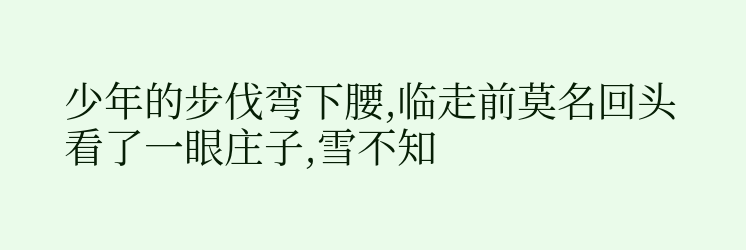少年的步伐弯下腰,临走前莫名回头看了一眼庄子,雪不知